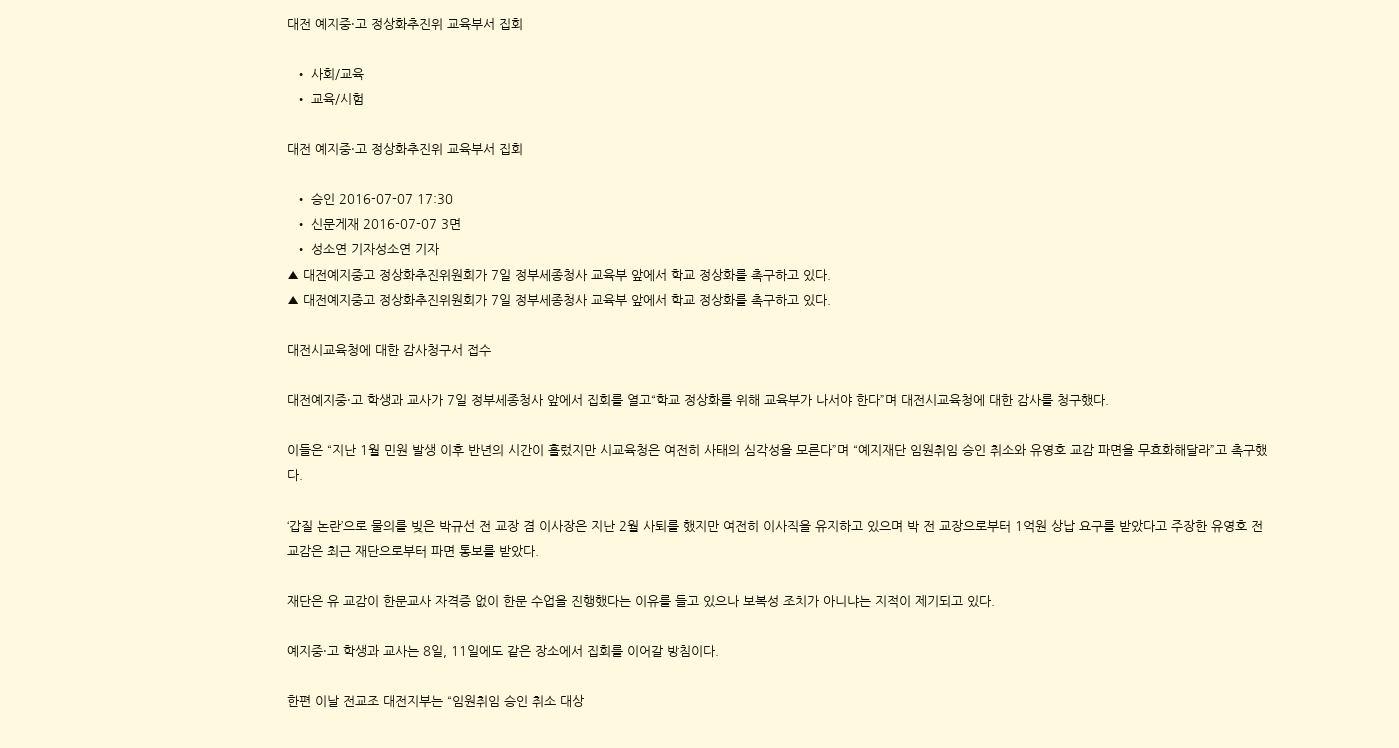대전 예지중·고 정상화추진위 교육부서 집회

  • 사회/교육
  • 교육/시험

대전 예지중·고 정상화추진위 교육부서 집회

  • 승인 2016-07-07 17:30
  • 신문게재 2016-07-07 3면
  • 성소연 기자성소연 기자
▲ 대전예지중고 정상화추진위원회가 7일 정부세종청사 교육부 앞에서 학교 정상화를 촉구하고 있다.
▲ 대전예지중고 정상화추진위원회가 7일 정부세종청사 교육부 앞에서 학교 정상화를 촉구하고 있다.

대전시교육청에 대한 감사청구서 접수

대전예지중·고 학생과 교사가 7일 정부세종청사 앞에서 집회를 열고“학교 정상화를 위해 교육부가 나서야 한다”며 대전시교육청에 대한 감사를 청구했다.

이들은 “지난 1월 민원 발생 이후 반년의 시간이 흘렀지만 시교육청은 여전히 사태의 심각성을 모른다”며 “예지재단 임원취임 승인 취소와 유영호 교감 파면을 무효화해달라”고 촉구했다.

‘갑질 논란’으로 물의를 빚은 박규선 전 교장 겸 이사장은 지난 2월 사퇴를 했지만 여전히 이사직을 유지하고 있으며 박 전 교장으로부터 1억원 상납 요구를 받았다고 주장한 유영호 전 교감은 최근 재단으로부터 파면 통보를 받았다.

재단은 유 교감이 한문교사 자격증 없이 한문 수업을 진행했다는 이유를 들고 있으나 보복성 조치가 아니냐는 지적이 제기되고 있다.

예지중·고 학생과 교사는 8일, 11일에도 같은 장소에서 집회를 이어갈 방침이다.

한편 이날 전교조 대전지부는 “임원취임 승인 취소 대상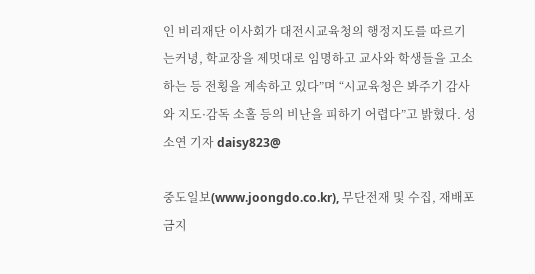인 비리재단 이사회가 대전시교육청의 행정지도를 따르기는커녕, 학교장을 제멋대로 임명하고 교사와 학생들을 고소하는 등 전횡을 계속하고 있다”며 “시교육청은 봐주기 감사와 지도·감독 소홀 등의 비난을 피하기 어렵다”고 밝혔다. 성소연 기자 daisy823@

중도일보(www.joongdo.co.kr), 무단전재 및 수집, 재배포 금지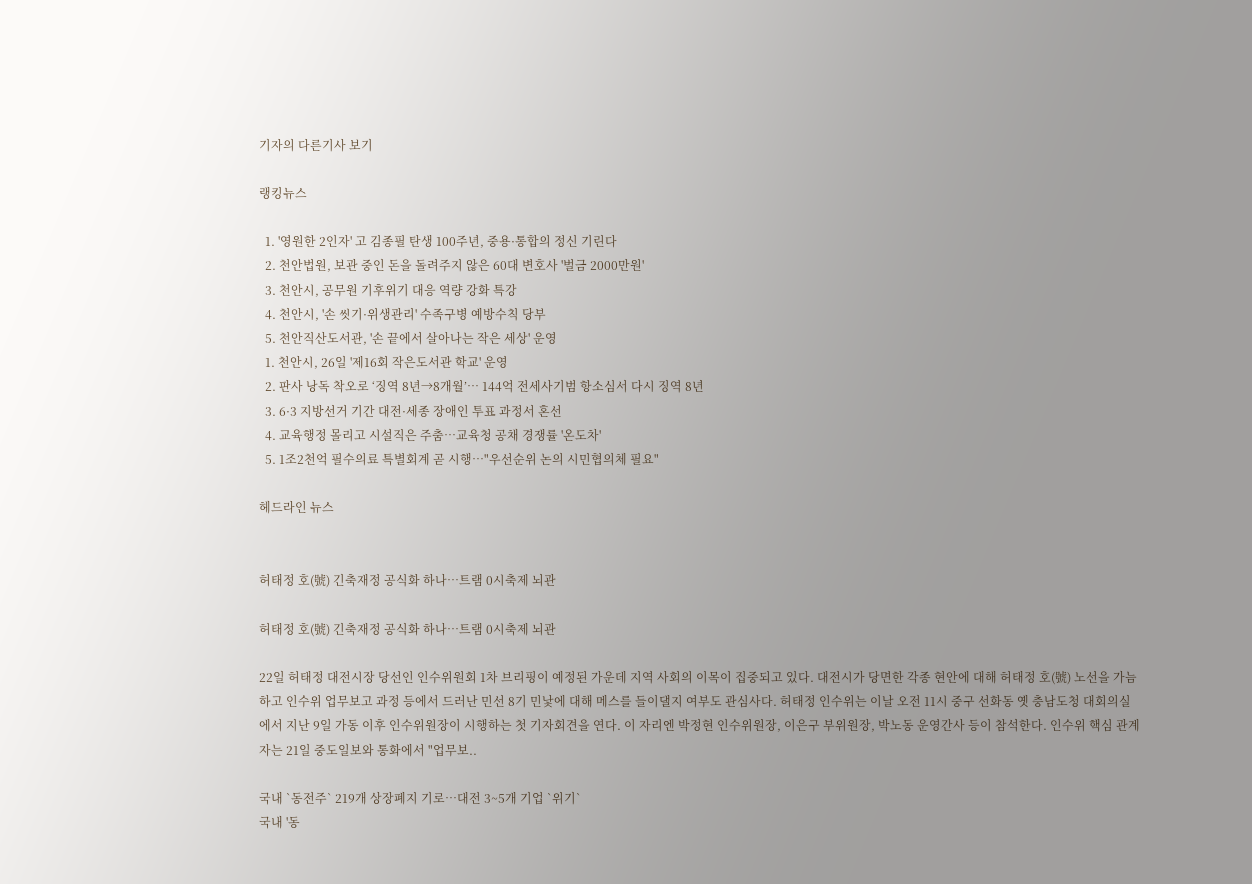기자의 다른기사 보기

랭킹뉴스

  1. '영원한 2인자' 고 김종필 탄생 100주년, 중용·통합의 정신 기린다
  2. 천안법원, 보관 중인 돈을 돌려주지 않은 60대 변호사 '벌금 2000만원'
  3. 천안시, 공무원 기후위기 대응 역량 강화 특강
  4. 천안시, '손 씻기·위생관리' 수족구병 예방수칙 당부
  5. 천안직산도서관, '손 끝에서 살아나는 작은 세상' 운영
  1. 천안시, 26일 '제16회 작은도서관 학교' 운영
  2. 판사 낭독 착오로 ‘징역 8년→8개월’… 144억 전세사기범 항소심서 다시 징역 8년
  3. 6·3 지방선거 기간 대전·세종 장애인 투표 과정서 혼선
  4. 교육행정 몰리고 시설직은 주춤…교육청 공채 경쟁률 '온도차'
  5. 1조2천억 필수의료 특별회계 곧 시행…"우선순위 논의 시민협의체 필요"

헤드라인 뉴스


허태정 호(號) 긴축재정 공식화 하나…트램 0시축제 뇌관

허태정 호(號) 긴축재정 공식화 하나…트램 0시축제 뇌관

22일 허태정 대전시장 당선인 인수위원회 1차 브리핑이 예정된 가운데 지역 사회의 이목이 집중되고 있다. 대전시가 당면한 각종 현안에 대해 허태정 호(號) 노선을 가늠하고 인수위 업무보고 과정 등에서 드러난 민선 8기 민낯에 대해 메스를 들이댈지 여부도 관심사다. 허태정 인수위는 이날 오전 11시 중구 선화동 옛 충남도청 대회의실에서 지난 9일 가동 이후 인수위원장이 시행하는 첫 기자회견을 연다. 이 자리엔 박정현 인수위원장, 이은구 부위원장, 박노동 운영간사 등이 참석한다. 인수위 핵심 관계자는 21일 중도일보와 통화에서 "업무보..

국내 `동전주` 219개 상장폐지 기로…대전 3~5개 기업 `위기`
국내 '동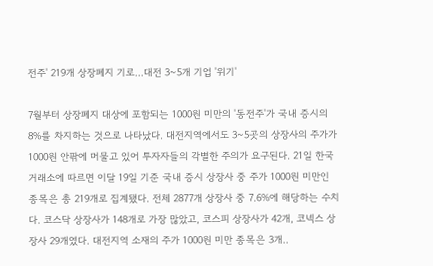전주' 219개 상장폐지 기로…대전 3~5개 기업 '위기'

7월부터 상장폐지 대상에 포함되는 1000원 미만의 '동전주'가 국내 증시의 8%를 차지하는 것으로 나타났다. 대전지역에서도 3~5곳의 상장사의 주가가 1000원 안팎에 머물고 있어 투자자들의 각별한 주의가 요구된다. 21일 한국거래소에 따르면 이달 19일 기준 국내 증시 상장사 중 주가 1000원 미만인 종목은 총 219개로 집계됐다. 전체 2877개 상장사 중 7.6%에 해당하는 수치다. 코스닥 상장사가 148개로 가장 많았고, 코스피 상장사가 42개, 코넥스 상장사 29개였다. 대전지역 소재의 주가 1000원 미만 종목은 3개..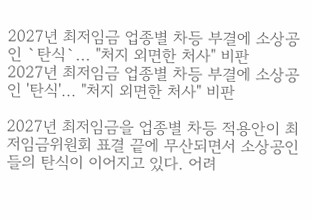2027년 최저임금 업종별 차등 부결에 소상공인 `탄식`... "처지 외면한 처사" 비판
2027년 최저임금 업종별 차등 부결에 소상공인 '탄식'... "처지 외면한 처사" 비판

2027년 최저임금을 업종별 차등 적용안이 최저임금위원회 표결 끝에 무산되면서 소상공인들의 탄식이 이어지고 있다. 어려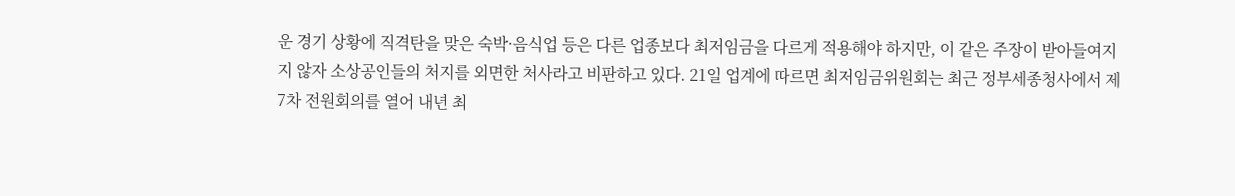운 경기 상황에 직격탄을 맞은 숙박·음식업 등은 다른 업종보다 최저임금을 다르게 적용해야 하지만, 이 같은 주장이 받아들여지지 않자 소상공인들의 처지를 외면한 처사라고 비판하고 있다. 21일 업계에 따르면 최저임금위원회는 최근 정부세종청사에서 제7차 전원회의를 열어 내년 최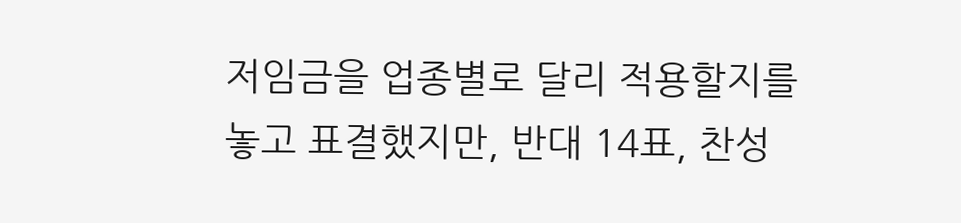저임금을 업종별로 달리 적용할지를 놓고 표결했지만, 반대 14표, 찬성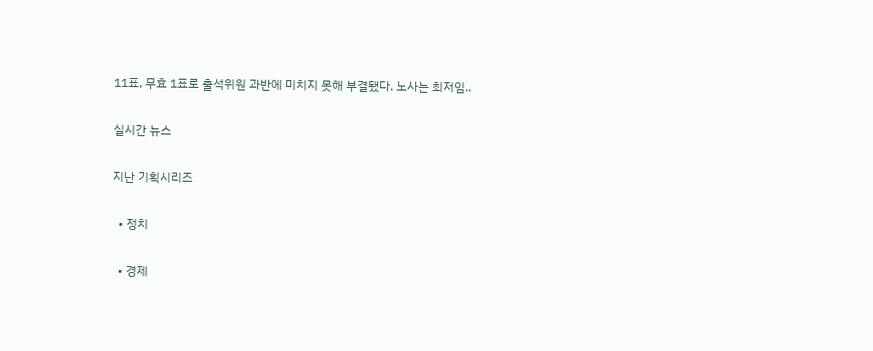11표, 무효 1표로 출석위원 과반에 미치지 못해 부결됐다. 노사는 최저임..

실시간 뉴스

지난 기획시리즈

  • 정치

  • 경제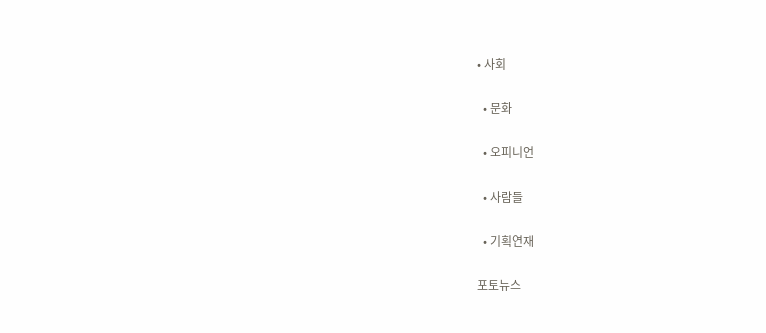• 사회

  • 문화

  • 오피니언

  • 사람들

  • 기획연재

포토뉴스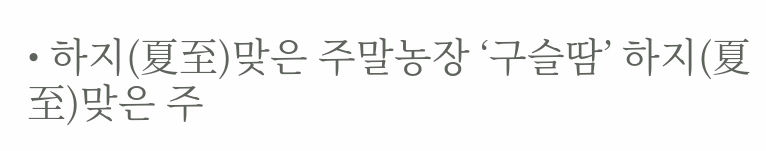• 하지(夏至)맞은 주말농장 ‘구슬땀’ 하지(夏至)맞은 주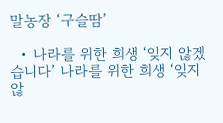말농장 ‘구슬땀’

  • 나라를 위한 희생 ‘잊지 않겠습니다’ 나라를 위한 희생 ‘잊지 않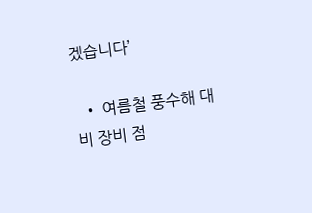겠습니다’

  • 여름철 풍수해 대비 장비 점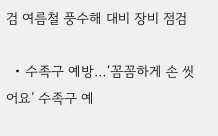검 여름철 풍수해 대비 장비 점검

  • 수족구 예방…‘꼼꼼하게 손 씻어요’ 수족구 예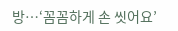방…‘꼼꼼하게 손 씻어요’